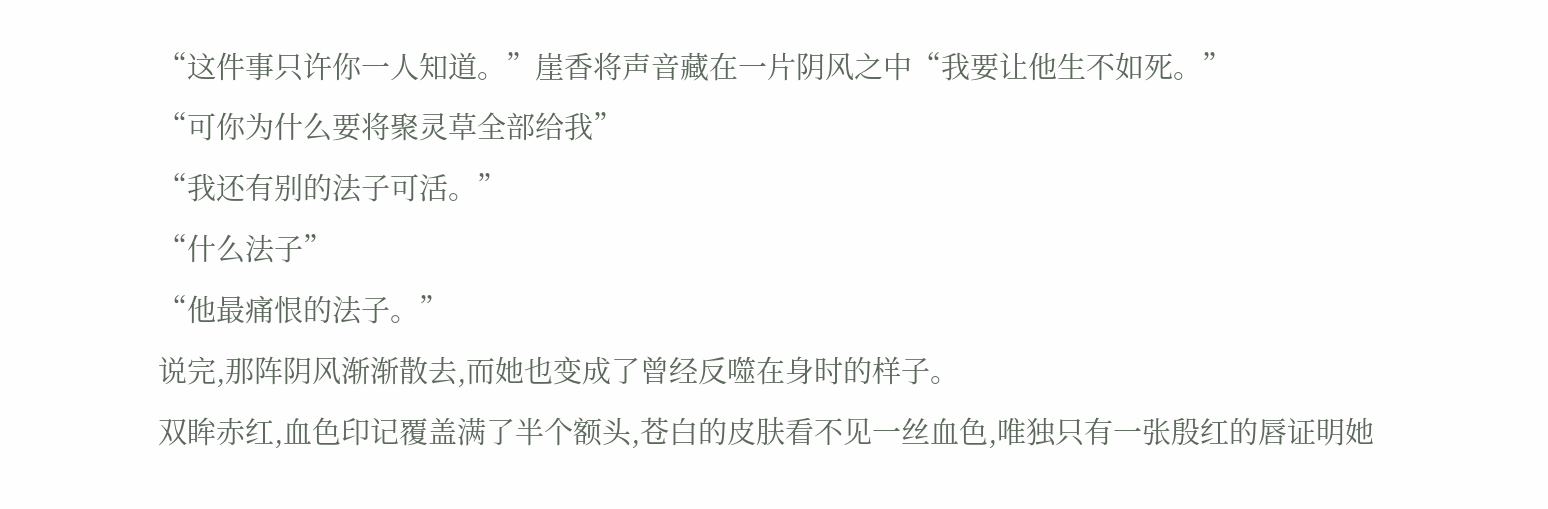“这件事只许你一人知道。”崖香将声音藏在一片阴风之中“我要让他生不如死。”
“可你为什么要将聚灵草全部给我”
“我还有别的法子可活。”
“什么法子”
“他最痛恨的法子。”
说完,那阵阴风渐渐散去,而她也变成了曾经反噬在身时的样子。
双眸赤红,血色印记覆盖满了半个额头,苍白的皮肤看不见一丝血色,唯独只有一张殷红的唇证明她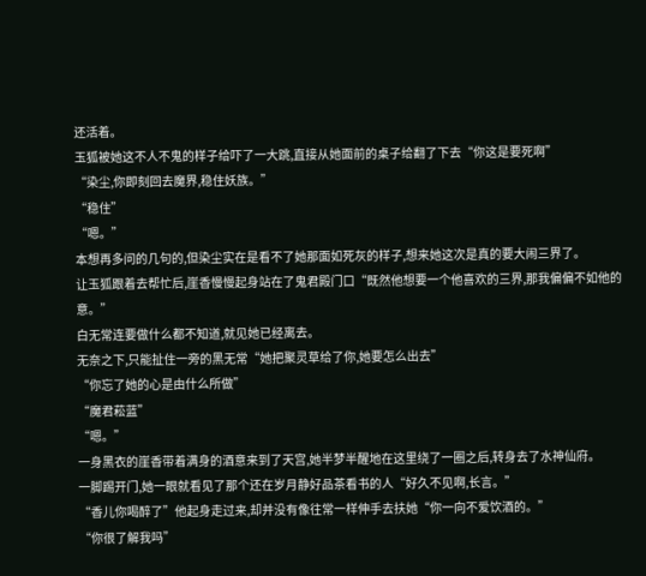还活着。
玉狐被她这不人不鬼的样子给吓了一大跳,直接从她面前的桌子给翻了下去“你这是要死啊”
“染尘,你即刻回去魔界,稳住妖族。”
“稳住”
“嗯。”
本想再多问的几句的,但染尘实在是看不了她那面如死灰的样子,想来她这次是真的要大闹三界了。
让玉狐跟着去帮忙后,崖香慢慢起身站在了鬼君殿门口“既然他想要一个他喜欢的三界,那我偏偏不如他的意。”
白无常连要做什么都不知道,就见她已经离去。
无奈之下,只能扯住一旁的黑无常“她把聚灵草给了你,她要怎么出去”
“你忘了她的心是由什么所做”
“魔君菘蓝”
“嗯。”
一身黑衣的崖香带着满身的酒意来到了天宫,她半梦半醒地在这里绕了一圈之后,转身去了水神仙府。
一脚踢开门,她一眼就看见了那个还在岁月静好品茶看书的人“好久不见啊,长言。”
“香儿你喝醉了”他起身走过来,却并没有像往常一样伸手去扶她“你一向不爱饮酒的。”
“你很了解我吗”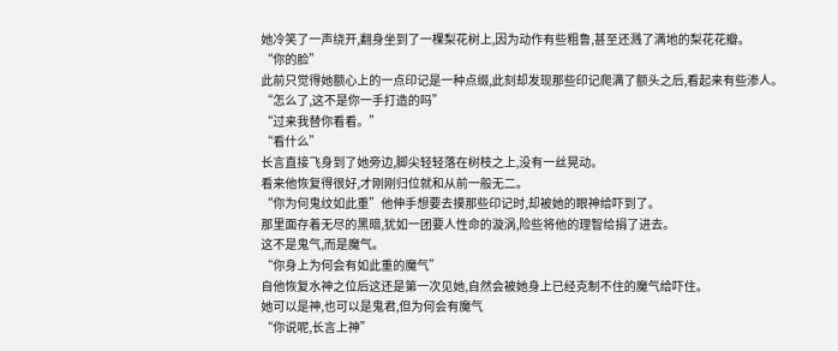她冷笑了一声绕开,翻身坐到了一棵梨花树上,因为动作有些粗鲁,甚至还溅了满地的梨花花瓣。
“你的脸”
此前只觉得她额心上的一点印记是一种点缀,此刻却发现那些印记爬满了额头之后,看起来有些渗人。
“怎么了,这不是你一手打造的吗”
“过来我替你看看。”
“看什么”
长言直接飞身到了她旁边,脚尖轻轻落在树枝之上,没有一丝晃动。
看来他恢复得很好,才刚刚归位就和从前一般无二。
“你为何鬼纹如此重”他伸手想要去摸那些印记时,却被她的眼神给吓到了。
那里面存着无尽的黑暗,犹如一团要人性命的漩涡,险些将他的理智给捐了进去。
这不是鬼气,而是魔气。
“你身上为何会有如此重的魔气”
自他恢复水神之位后这还是第一次见她,自然会被她身上已经克制不住的魔气给吓住。
她可以是神,也可以是鬼君,但为何会有魔气
“你说呢,长言上神”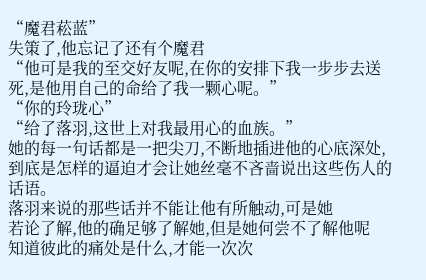“魔君菘蓝”
失策了,他忘记了还有个魔君
“他可是我的至交好友呢,在你的安排下我一步步去送死,是他用自己的命给了我一颗心呢。”
“你的玲珑心”
“给了落羽,这世上对我最用心的血族。”
她的每一句话都是一把尖刀,不断地插进他的心底深处,到底是怎样的逼迫才会让她丝毫不吝啬说出这些伤人的话语。
落羽来说的那些话并不能让他有所触动,可是她
若论了解,他的确足够了解她,但是她何尝不了解他呢
知道彼此的痛处是什么,才能一次次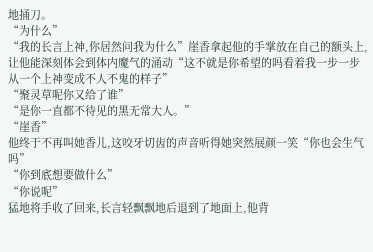地捅刀。
“为什么”
“我的长言上神,你居然问我为什么”崖香拿起他的手掌放在自己的额头上,让他能深刻体会到体内魔气的涌动“这不就是你希望的吗看着我一步一步从一个上神变成不人不鬼的样子”
“聚灵草呢你又给了谁”
“是你一直都不待见的黑无常大人。”
“崖香”
他终于不再叫她香儿,这咬牙切齿的声音听得她突然展颜一笑“你也会生气吗”
“你到底想要做什么”
“你说呢”
猛地将手收了回来,长言轻飘飘地后退到了地面上,他背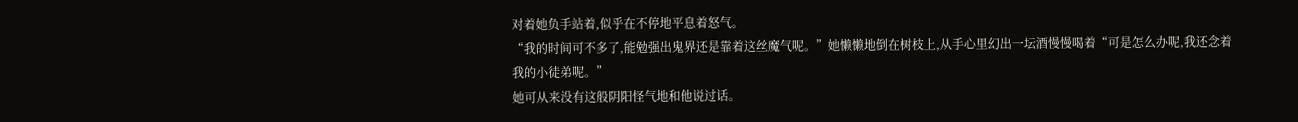对着她负手站着,似乎在不停地平息着怒气。
“我的时间可不多了,能勉强出鬼界还是靠着这丝魔气呢。”她懒懒地倒在树枝上,从手心里幻出一坛酒慢慢喝着“可是怎么办呢,我还念着我的小徒弟呢。”
她可从来没有这般阴阳怪气地和他说过话。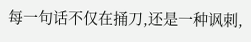每一句话不仅在捅刀,还是一种讽刺,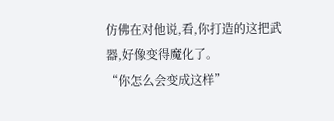仿佛在对他说,看,你打造的这把武器,好像变得魔化了。
“你怎么会变成这样”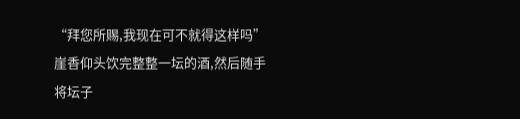“拜您所赐,我现在可不就得这样吗”
崖香仰头饮完整整一坛的酒,然后随手将坛子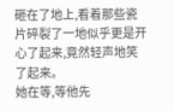砸在了地上,看着那些瓷片碎裂了一地似乎更是开心了起来,竟然轻声地笑了起来。
她在等,等他先